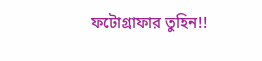ফটোগ্রাফার তুহিন!!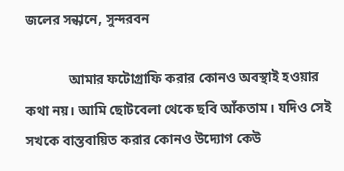জলের সন্ধানে, সুন্দরবন

             আমার ফটোগ্রাফি করার কোনও অবস্থাই হওয়ার কথা নয়। আমি ছোটবেলা থেকে ছবি আঁকতাম। যদিও সেই সখকে বাস্তবায়িত করার কোনও উদ্যোগ কেউ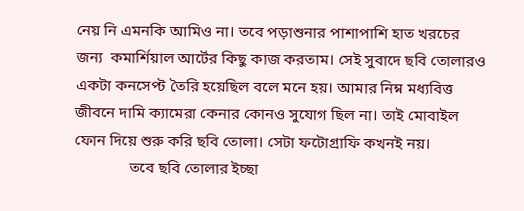নেয় নি এমনকি আমিও না। তবে পড়াশুনার পাশাপাশি হাত খরচের জন্য  কমার্শিয়াল আর্টের কিছু কাজ করতাম। সেই সুবাদে ছবি তোলারও একটা কনসেপ্ট তৈরি হয়েছিল বলে মনে হয়। আমার নিম্ন মধ্যবিত্ত জীবনে দামি ক্যামেরা কেনার কোনও সুযোগ ছিল না। তাই মোবাইল ফোন দিয়ে শুরু করি ছবি তোলা। সেটা ফটোগ্রাফি কখনই নয়।
              তবে ছবি তোলার ইচ্ছা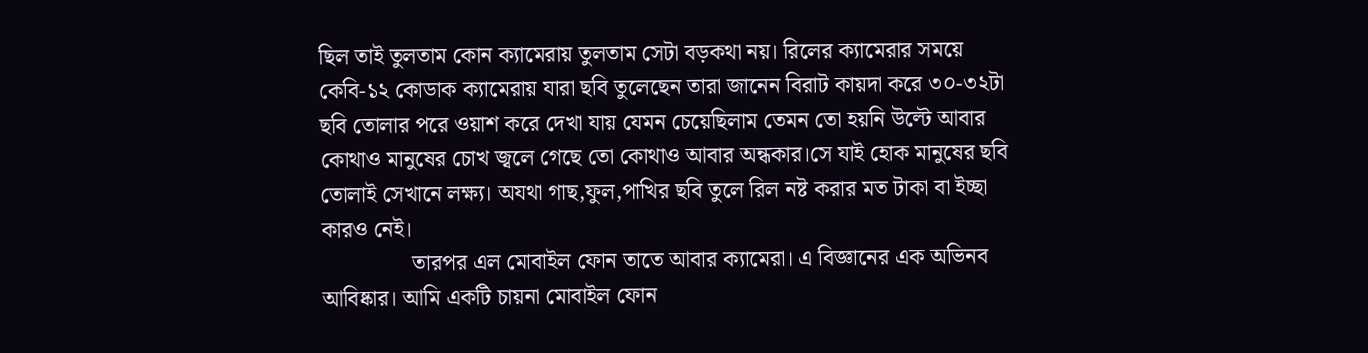ছিল তাই তুলতাম কোন ক্যামেরায় তুলতাম সেটা বড়কথা নয়। রিলের ক্যামেরার সময়ে কেবি-১২ কোডাক ক্যামেরায় যারা ছবি তুলেছেন তারা জানেন বিরাট কায়দা করে ৩০-৩২টা ছবি তোলার পরে ওয়াশ করে দেখা যায় যেমন চেয়েছিলাম তেমন তো হয়নি উল্টে আবার কোথাও মানুষের চোখ জ্বলে গেছে তো কোথাও আবার অন্ধকার।সে যাই হোক মানুষের ছবি তোলাই সেখানে লক্ষ্য। অযথা গাছ,ফুল,পাখির ছবি তুলে রিল নষ্ট করার মত টাকা বা ইচ্ছা কারও নেই।
                তারপর এল মোবাইল ফোন তাতে আবার ক্যামেরা। এ বিজ্ঞানের এক অভিনব আবিষ্কার। আমি একটি চায়না মোবাইল ফোন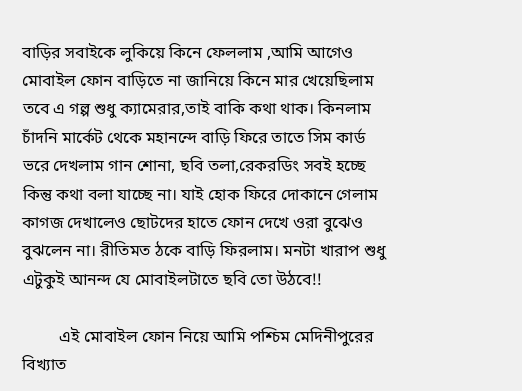বাড়ির সবাইকে লুকিয়ে কিনে ফেললাম ,আমি আগেও মোবাইল ফোন বাড়িতে না জানিয়ে কিনে মার খেয়েছিলাম তবে এ গল্প শুধু ক্যামেরার,তাই বাকি কথা থাক। কিনলাম চাঁদনি মার্কেট থেকে মহানন্দে বাড়ি ফিরে তাতে সিম কার্ড ভরে দেখলাম গান শোনা, ছবি তলা,রেকরডিং সবই হচ্ছে কিন্তু কথা বলা যাচ্ছে না। যাই হোক ফিরে দোকানে গেলাম কাগজ দেখালেও ছোটদের হাতে ফোন দেখে ওরা বুঝেও বুঝলেন না। রীতিমত ঠকে বাড়ি ফিরলাম। মনটা খারাপ শুধু এটুকুই আনন্দ যে মোবাইলটাতে ছবি তো উঠবে!!

         এই মোবাইল ফোন নিয়ে আমি পশ্চিম মেদিনীপুরের বিখ্যাত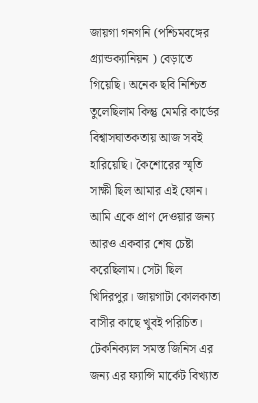জায়গা গনগনি (পশ্চিমবঙ্গের গ্র্যান্ডক্যানিয়ন ) বেড়াতে গিয়েছি। অনেক ছবি নিশ্চিত তুলেছিলাম কিন্তু মেমরি কার্ডের বিশ্বাসঘাতকতায় আজ সবই হারিয়েছি। কৈশোরের স্মৃতি সাক্ষী ছিল আমার এই ফোন। আমি একে প্রাণ দেওয়ার জন্য আরও একবার শেষ চেষ্টা করেছিলাম। সেটা ছিল খিদিরপুর। জায়গাটা কোলকাতা বাসীর কাছে খুবই পরিচিত। টেকনিক্যাল সমস্ত জিনিস এর জন্য এর ফ্যান্সি মার্কেট বিখ্যাত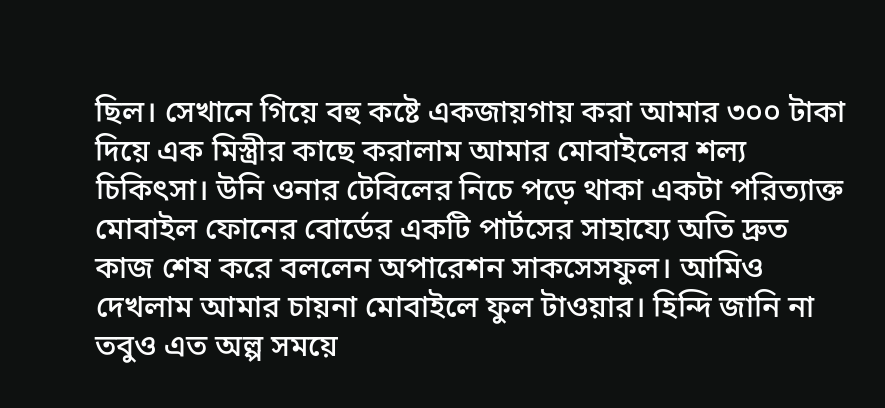ছিল। সেখানে গিয়ে বহু কষ্টে একজায়গায় করা আমার ৩০০ টাকা দিয়ে এক মিস্ত্রীর কাছে করালাম আমার মোবাইলের শল্য চিকিৎসা। উনি ওনার টেবিলের নিচে পড়ে থাকা একটা পরিত্যাক্ত মোবাইল ফোনের বোর্ডের একটি পার্টসের সাহায্যে অতি দ্রুত কাজ শেষ করে বললেন অপারেশন সাকসেসফুল। আমিও দেখলাম আমার চায়না মোবাইলে ফুল টাওয়ার। হিন্দি জানি না তবুও এত অল্প সময়ে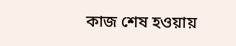কাজ শেষ হওয়ায়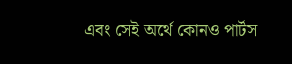এবং সেই অর্থে কোনও পার্টস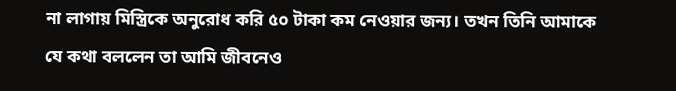না লাগায় মিস্ত্রিকে অনুরোধ করি ৫০ টাকা কম নেওয়ার জন্য। তখন তিনি আমাকে যে কথা বললেন তা আমি জীবনেও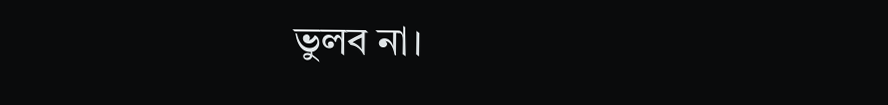ভুলব না।